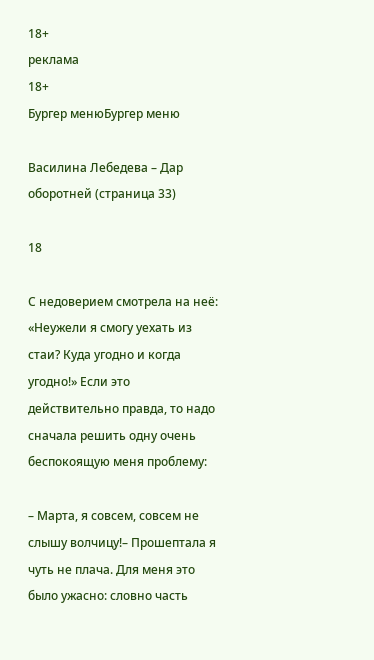18+
реклама
18+
Бургер менюБургер меню

Василина Лебедева – Дар оборотней (страница 33)

18

С недоверием смотрела на неё: «Неужели я смогу уехать из стаи? Куда угодно и когда угодно!» Если это действительно правда, то надо сначала решить одну очень беспокоящую меня проблему:

– Марта, я совсем, совсем не слышу волчицу!– Прошептала я чуть не плача. Для меня это было ужасно: словно часть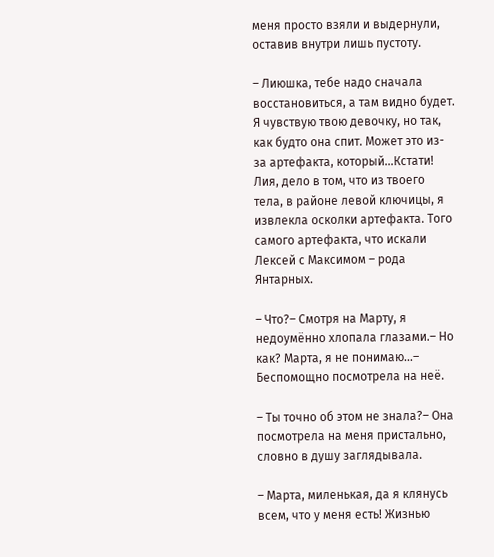меня просто взяли и выдернули, оставив внутри лишь пустоту.

– Лиюшка, тебе надо сначала восстановиться, а там видно будет. Я чувствую твою девочку, но так, как будто она спит. Может это из-за артефакта, который…Кстати! Лия, дело в том, что из твоего тела, в районе левой ключицы, я извлекла осколки артефакта. Того самого артефакта, что искали Лексей с Максимом – рода Янтарных.

– Что?– Смотря на Марту, я недоумённо хлопала глазами.– Но как? Марта, я не понимаю…– Беспомощно посмотрела на неё.

– Ты точно об этом не знала?– Она посмотрела на меня пристально, словно в душу заглядывала.

– Марта, миленькая, да я клянусь всем, что у меня есть! Жизнью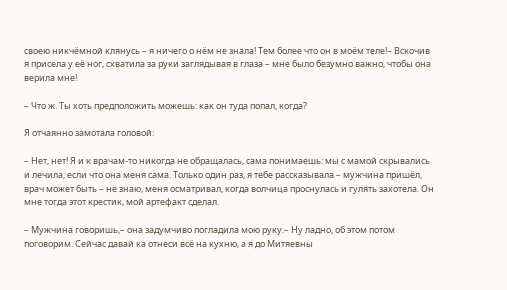своею никчёмной клянусь – я ничего о нём не знала! Тем более что он в моём теле!– Вскочив я присела у её ног, схватила за руки заглядывая в глаза – мне было безумно важно, чтобы она верила мне!

– Что ж. Ты хоть предположить можешь: как он туда попал, когда?

Я отчаянно замотала головой:

– Нет, нет! Я и к врачам-то никогда не обращалась, сама понимаешь: мы с мамой скрывались и лечила, если что она меня сама. Только один раз, я тебе рассказывала – мужчина пришёл, врач может быть – не знаю, меня осматривал, когда волчица проснулась и гулять захотела. Он мне тогда этот крестик, мой артефакт сделал.

– Мужчина говоришь,– она задумчиво погладила мою руку.– Ну ладно, об этом потом поговорим. Сейчас давай ка отнеси всё на кухню, а я до Митяевны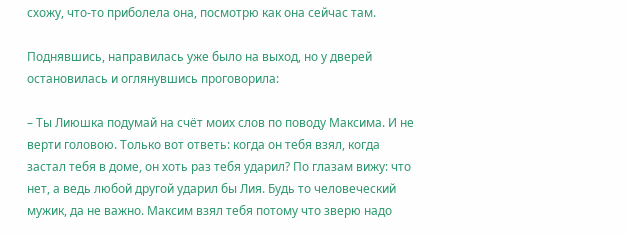схожу, что-то приболела она, посмотрю как она сейчас там.

Поднявшись, направилась уже было на выход, но у дверей остановилась и оглянувшись проговорила:

– Ты Лиюшка подумай на счёт моих слов по поводу Максима. И не верти головою. Только вот ответь: когда он тебя взял, когда застал тебя в доме, он хоть раз тебя ударил? По глазам вижу: что нет, а ведь любой другой ударил бы Лия. Будь то человеческий мужик, да не важно. Максим взял тебя потому что зверю надо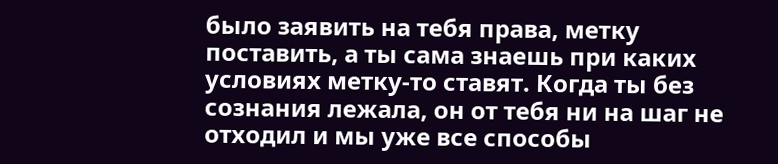было заявить на тебя права, метку поставить, а ты сама знаешь при каких условиях метку-то ставят. Когда ты без сознания лежала, он от тебя ни на шаг не отходил и мы уже все способы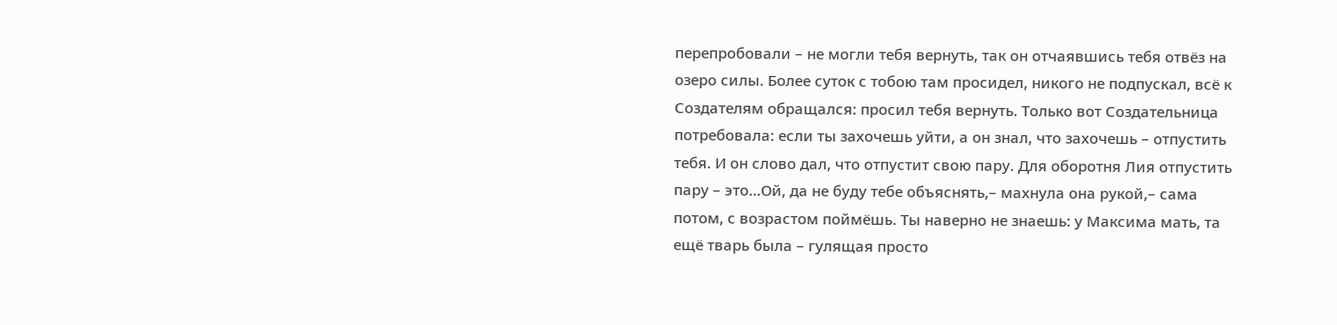перепробовали – не могли тебя вернуть, так он отчаявшись тебя отвёз на озеро силы. Более суток с тобою там просидел, никого не подпускал, всё к Создателям обращался: просил тебя вернуть. Только вот Создательница потребовала: если ты захочешь уйти, а он знал, что захочешь – отпустить тебя. И он слово дал, что отпустит свою пару. Для оборотня Лия отпустить пару – это…Ой, да не буду тебе объяснять,– махнула она рукой,– сама потом, с возрастом поймёшь. Ты наверно не знаешь: у Максима мать, та ещё тварь была – гулящая просто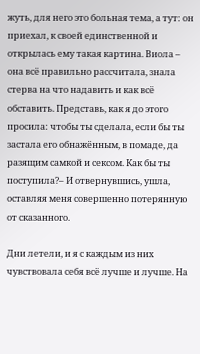жуть, для него это больная тема, а тут: он приехал, к своей единственной и открылась ему такая картина. Виола – она всё правильно рассчитала, знала стерва на что надавить и как всё обставить. Представь, как я до этого просила: чтобы ты сделала, если бы ты застала его обнажённым, в помаде, да разящим самкой и сексом. Как бы ты поступила?– И отвернувшись, ушла, оставляя меня совершенно потерянную от сказанного.

Дни летели, и я с каждым из них чувствовала себя всё лучше и лучше. На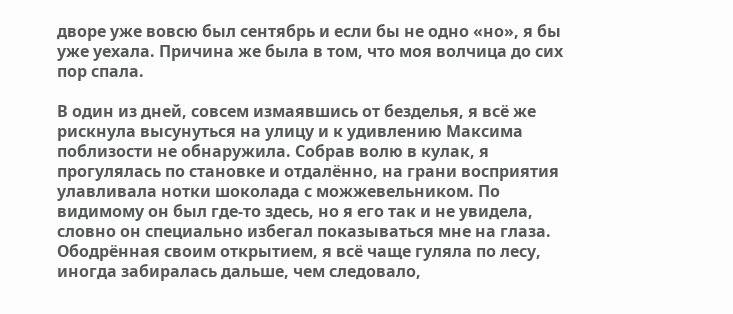дворе уже вовсю был сентябрь и если бы не одно «но», я бы уже уехала. Причина же была в том, что моя волчица до сих пор спала.

В один из дней, совсем измаявшись от безделья, я всё же рискнула высунуться на улицу и к удивлению Максима поблизости не обнаружила. Собрав волю в кулак, я прогулялась по становке и отдалённо, на грани восприятия улавливала нотки шоколада с можжевельником. По видимому он был где-то здесь, но я его так и не увидела, словно он специально избегал показываться мне на глаза. Ободрённая своим открытием, я всё чаще гуляла по лесу, иногда забиралась дальше, чем следовало,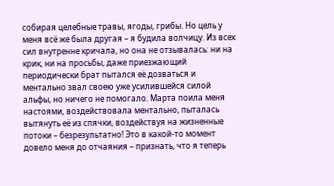собирая целебные травы, ягоды, грибы. Но цель у меня всё же была другая – я будила волчицу. Из всех сил внутренне кричала, но она не отзывалась: ни на крик, ни на просьбы, даже приезжающий периодически брат пытался её дозваться и ментально звал своею уже усилившейся силой альфы, но ничего не помогало. Марта поила меня настоями, воздействовала ментально, пыталась вытянуть её из спячки, воздействуя на жизненные потоки – безрезультатно! Это в какой-то момент довело меня до отчаяния – признать, что я теперь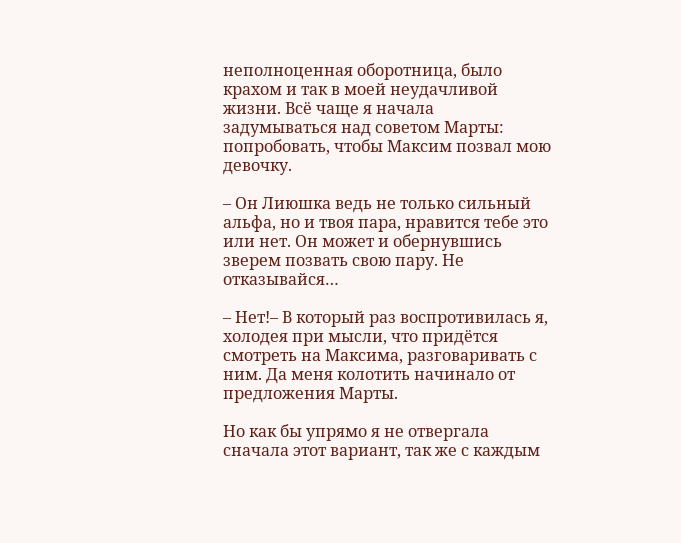неполноценная оборотница, было крахом и так в моей неудачливой жизни. Всё чаще я начала задумываться над советом Марты: попробовать, чтобы Максим позвал мою девочку.

– Он Лиюшка ведь не только сильный альфа, но и твоя пара, нравится тебе это или нет. Он может и обернувшись зверем позвать свою пару. Не отказывайся…

– Нет!– В который раз воспротивилась я, холодея при мысли, что придётся смотреть на Максима, разговаривать с ним. Да меня колотить начинало от предложения Марты.

Но как бы упрямо я не отвергала сначала этот вариант, так же с каждым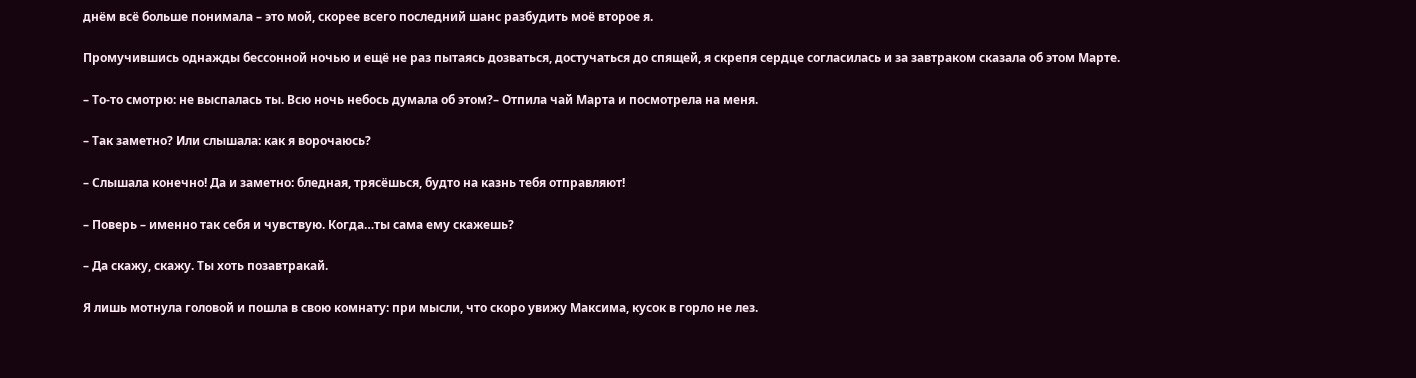днём всё больше понимала – это мой, скорее всего последний шанс разбудить моё второе я.

Промучившись однажды бессонной ночью и ещё не раз пытаясь дозваться, достучаться до спящей, я скрепя сердце согласилась и за завтраком сказала об этом Марте.

– То-то смотрю: не выспалась ты. Всю ночь небось думала об этом?– Отпила чай Марта и посмотрела на меня.

– Так заметно? Или слышала: как я ворочаюсь?

– Слышала конечно! Да и заметно: бледная, трясёшься, будто на казнь тебя отправляют!

– Поверь – именно так себя и чувствую. Когда…ты сама ему скажешь?

– Да скажу, скажу. Ты хоть позавтракай.

Я лишь мотнула головой и пошла в свою комнату: при мысли, что скоро увижу Максима, кусок в горло не лез.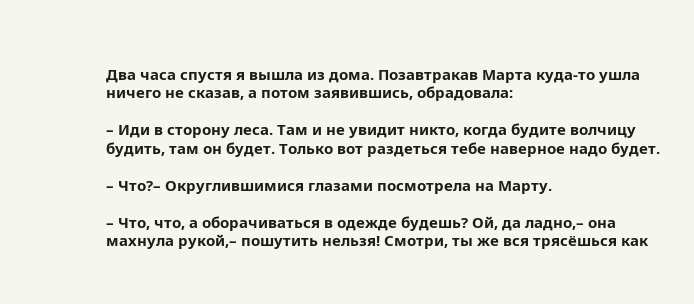Два часа спустя я вышла из дома. Позавтракав Марта куда-то ушла ничего не сказав, а потом заявившись, обрадовала:

– Иди в сторону леса. Там и не увидит никто, когда будите волчицу будить, там он будет. Только вот раздеться тебе наверное надо будет.

– Что?– Округлившимися глазами посмотрела на Марту.

– Что, что, а оборачиваться в одежде будешь? Ой, да ладно,– она махнула рукой,– пошутить нельзя! Смотри, ты же вся трясёшься как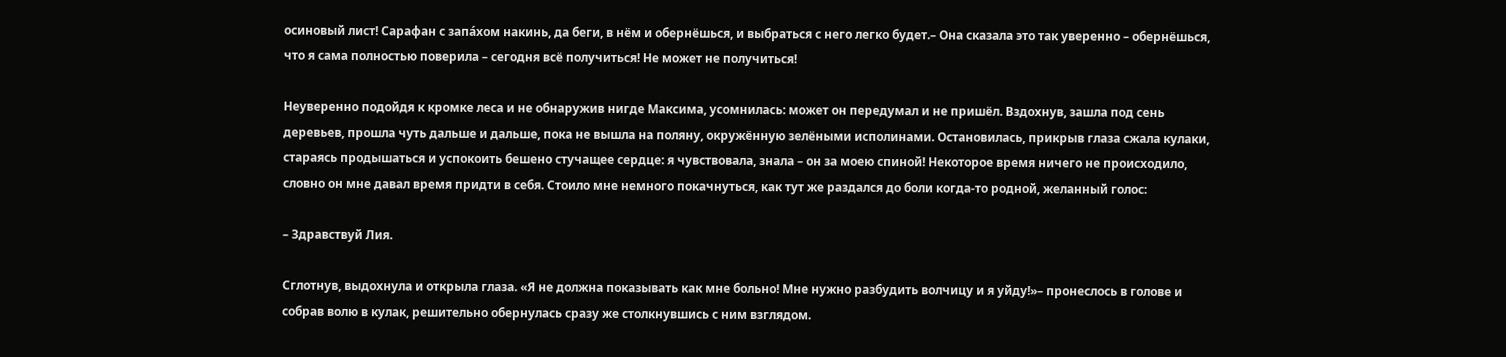осиновый лист! Сарафан с запа́хом накинь, да беги, в нём и обернёшься, и выбраться с него легко будет.– Она сказала это так уверенно – обернёшься, что я сама полностью поверила – сегодня всё получиться! Не может не получиться!

Неуверенно подойдя к кромке леса и не обнаружив нигде Максима, усомнилась: может он передумал и не пришёл. Вздохнув, зашла под сень деревьев, прошла чуть дальше и дальше, пока не вышла на поляну, окружённую зелёными исполинами. Остановилась, прикрыв глаза сжала кулаки, стараясь продышаться и успокоить бешено стучащее сердце: я чувствовала, знала – он за моею спиной! Некоторое время ничего не происходило, словно он мне давал время придти в себя. Стоило мне немного покачнуться, как тут же раздался до боли когда-то родной, желанный голос:

– Здравствуй Лия.

Сглотнув, выдохнула и открыла глаза. «Я не должна показывать как мне больно! Мне нужно разбудить волчицу и я уйду!»– пронеслось в голове и собрав волю в кулак, решительно обернулась сразу же столкнувшись с ним взглядом.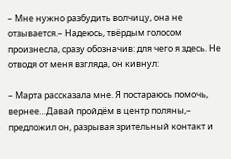– Мне нужно разбудить волчицу, она не отзывается.– Надеюсь, твёрдым голосом произнесла, сразу обозначив: для чего я здесь. Не отводя от меня взгляда, он кивнул:

– Марта рассказала мне. Я постараюсь помочь, вернее…Давай пройдём в центр поляны,– предложил он, разрывая зрительный контакт и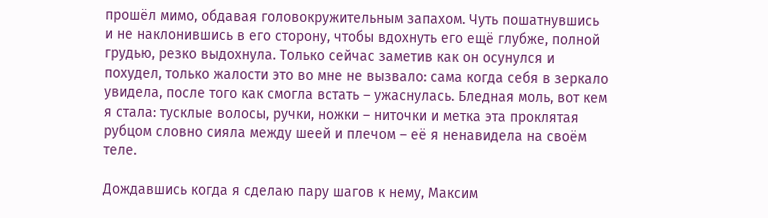прошёл мимо, обдавая головокружительным запахом. Чуть пошатнувшись и не наклонившись в его сторону, чтобы вдохнуть его ещё глубже, полной грудью, резко выдохнула. Только сейчас заметив как он осунулся и похудел, только жалости это во мне не вызвало: сама когда себя в зеркало увидела, после того как смогла встать – ужаснулась. Бледная моль, вот кем я стала: тусклые волосы, ручки, ножки – ниточки и метка эта проклятая рубцом словно сияла между шеей и плечом – её я ненавидела на своём теле.

Дождавшись когда я сделаю пару шагов к нему, Максим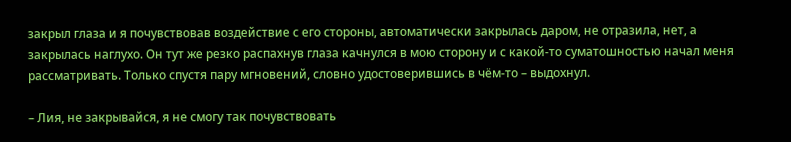закрыл глаза и я почувствовав воздействие с его стороны, автоматически закрылась даром, не отразила, нет, а закрылась наглухо. Он тут же резко распахнув глаза качнулся в мою сторону и с какой-то суматошностью начал меня рассматривать. Только спустя пару мгновений, словно удостоверившись в чём-то – выдохнул.

– Лия, не закрывайся, я не смогу так почувствовать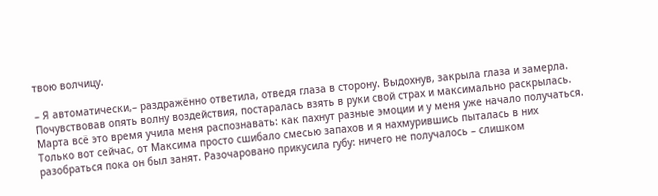твою волчицу.

– Я автоматически,– раздражённо ответила, отведя глаза в сторону. Выдохнув, закрыла глаза и замерла. Почувствовав опять волну воздействия, постаралась взять в руки свой страх и максимально раскрылась. Марта всё это время учила меня распознавать: как пахнут разные эмоции и у меня уже начало получаться. Только вот сейчас, от Максима просто сшибало смесью запахов и я нахмурившись пыталась в них разобраться пока он был занят. Разочаровано прикусила губу: ничего не получалось – слишком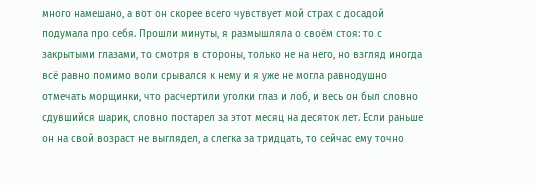много намешано, а вот он скорее всего чувствует мой страх с досадой подумала про себя. Прошли минуты, я размышляла о своём стоя: то с закрытыми глазами, то смотря в стороны, только не на него, но взгляд иногда всё равно помимо воли срывался к нему и я уже не могла равнодушно отмечать морщинки, что расчертили уголки глаз и лоб, и весь он был словно сдувшийся шарик, словно постарел за этот месяц на десяток лет. Если раньше он на свой возраст не выглядел, а слегка за тридцать, то сейчас ему точно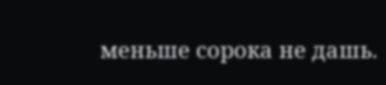меньше сорока не дашь.